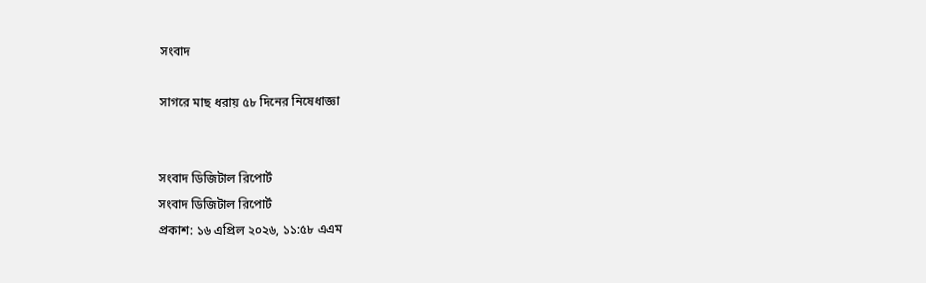সংবাদ

সাগরে মাছ ধরায় ৫৮ দিনের নিষেধাজ্ঞা


সংবাদ ডিজিটাল রিপোর্ট
সংবাদ ডিজিটাল রিপোর্ট
প্রকাশ: ১৬ এপ্রিল ২০২৬, ১১:৫৮ এএম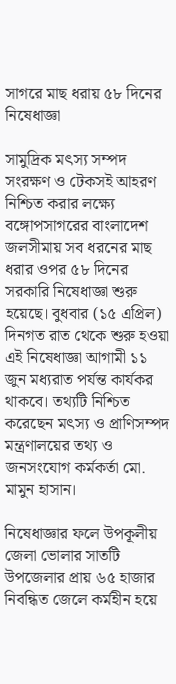সাগরে মাছ ধরায় ৫৮ দিনের নিষেধাজ্ঞা

সামুদ্রিক মৎস্য সম্পদ সংরক্ষণ ও টেকসই আহরণ নিশ্চিত করার লক্ষ্যে বঙ্গোপসাগরের বাংলাদেশ জলসীমায় সব ধরনের মাছ ধরার ওপর ৫৮ দিনের সরকারি নিষেধাজ্ঞা শুরু হয়েছে। বুধবার (১৫ এপ্রিল) দিনগত রাত থেকে শুরু হওয়া এই নিষেধাজ্ঞা আগামী ১১ জুন মধ্যরাত পর্যন্ত কার্যকর থাকবে। তথ্যটি নিশ্চিত করেছেন মৎস্য ও প্রাণিসম্পদ মন্ত্রণালয়ের তথ্য ও জনসংযোগ কর্মকর্তা মো. মামুন হাসান।

নিষেধাজ্ঞার ফলে উপকূলীয় জেলা ভোলার সাতটি উপজেলার প্রায় ৬৫ হাজার নিবন্ধিত জেলে কর্মহীন হয়ে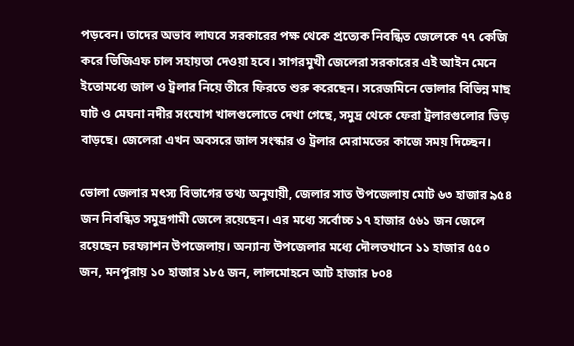পড়বেন। তাদের অভাব লাঘবে সরকারের পক্ষ থেকে প্রত্যেক নিবন্ধিত জেলেকে ৭৭ কেজি করে ভিজিএফ চাল সহায়তা দেওয়া হবে। সাগরমুখী জেলেরা সরকারের এই আইন মেনে ইতোমধ্যে জাল ও ট্রলার নিয়ে তীরে ফিরতে শুরু করেছেন। সরেজমিনে ভোলার বিভিন্ন মাছ ঘাট ও মেঘনা নদীর সংযোগ খালগুলোতে দেখা গেছে, সমুদ্র থেকে ফেরা ট্রলারগুলোর ভিড় বাড়ছে। জেলেরা এখন অবসরে জাল সংস্কার ও ট্রলার মেরামতের কাজে সময় দিচ্ছেন।

ভোলা জেলার মৎস্য বিভাগের তথ্য অনুযায়ী, জেলার সাত উপজেলায় মোট ৬৩ হাজার ৯৫৪ জন নিবন্ধিত সমুদ্রগামী জেলে রয়েছেন। এর মধ্যে সর্বোচ্চ ১৭ হাজার ৫৬১ জন জেলে রয়েছেন চরফ্যাশন উপজেলায়। অন্যান্য উপজেলার মধ্যে দৌলতখানে ১১ হাজার ৫৫০ জন, মনপুরায় ১০ হাজার ১৮৫ জন, লালমোহনে আট হাজার ৮০৪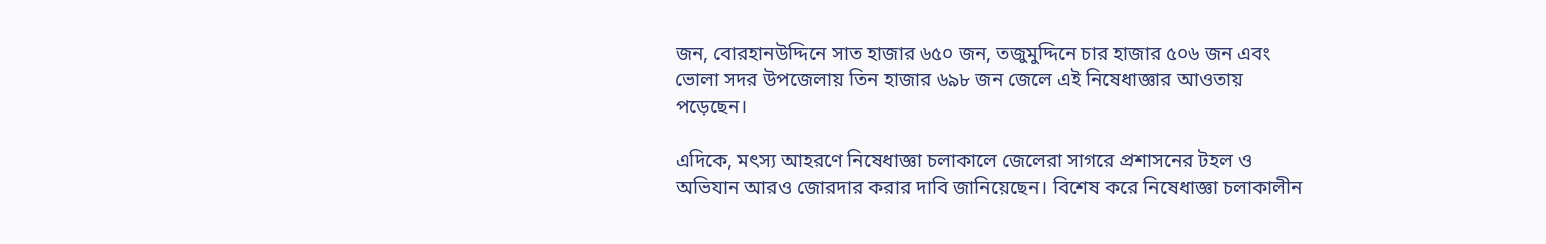জন, বোরহানউদ্দিনে সাত হাজার ৬৫০ জন, তজুমুদ্দিনে চার হাজার ৫০৬ জন এবং ভোলা সদর উপজেলায় তিন হাজার ৬৯৮ জন জেলে এই নিষেধাজ্ঞার আওতায় পড়েছেন।

এদিকে, মৎস্য আহরণে নিষেধাজ্ঞা চলাকালে জেলেরা সাগরে প্রশাসনের টহল ও অভিযান আরও জোরদার করার দাবি জানিয়েছেন। বিশেষ করে নিষেধাজ্ঞা চলাকালীন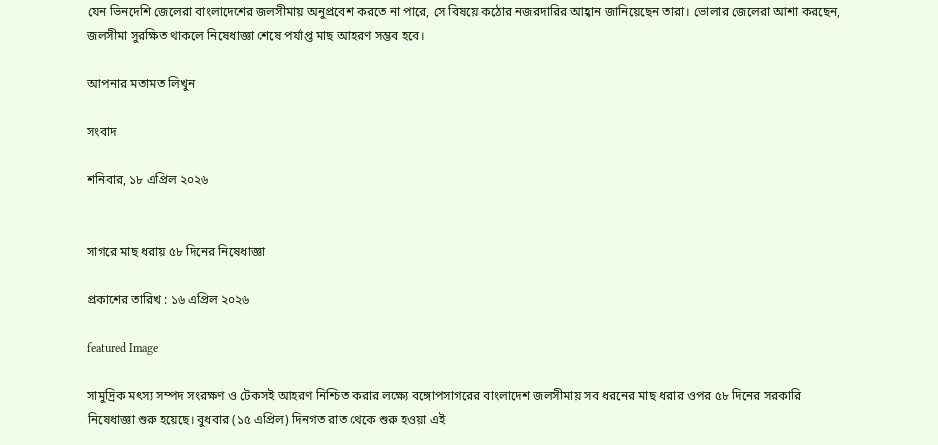যেন ভিনদেশি জেলেরা বাংলাদেশের জলসীমায় অনুপ্রবেশ করতে না পারে, সে বিষয়ে কঠোর নজরদারির আহ্বান জানিয়েছেন তারা। ভোলার জেলেরা আশা করছেন, জলসীমা সুরক্ষিত থাকলে নিষেধাজ্ঞা শেষে পর্যাপ্ত মাছ আহরণ সম্ভব হবে।

আপনার মতামত লিখুন

সংবাদ

শনিবার, ১৮ এপ্রিল ২০২৬


সাগরে মাছ ধরায় ৫৮ দিনের নিষেধাজ্ঞা

প্রকাশের তারিখ : ১৬ এপ্রিল ২০২৬

featured Image

সামুদ্রিক মৎস্য সম্পদ সংরক্ষণ ও টেকসই আহরণ নিশ্চিত করার লক্ষ্যে বঙ্গোপসাগরের বাংলাদেশ জলসীমায় সব ধরনের মাছ ধরার ওপর ৫৮ দিনের সরকারি নিষেধাজ্ঞা শুরু হয়েছে। বুধবার (১৫ এপ্রিল) দিনগত রাত থেকে শুরু হওয়া এই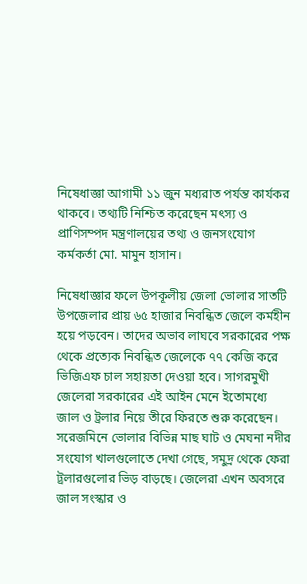নিষেধাজ্ঞা আগামী ১১ জুন মধ্যরাত পর্যন্ত কার্যকর থাকবে। তথ্যটি নিশ্চিত করেছেন মৎস্য ও প্রাণিসম্পদ মন্ত্রণালয়ের তথ্য ও জনসংযোগ কর্মকর্তা মো. মামুন হাসান।

নিষেধাজ্ঞার ফলে উপকূলীয় জেলা ভোলার সাতটি উপজেলার প্রায় ৬৫ হাজার নিবন্ধিত জেলে কর্মহীন হয়ে পড়বেন। তাদের অভাব লাঘবে সরকারের পক্ষ থেকে প্রত্যেক নিবন্ধিত জেলেকে ৭৭ কেজি করে ভিজিএফ চাল সহায়তা দেওয়া হবে। সাগরমুখী জেলেরা সরকারের এই আইন মেনে ইতোমধ্যে জাল ও ট্রলার নিয়ে তীরে ফিরতে শুরু করেছেন। সরেজমিনে ভোলার বিভিন্ন মাছ ঘাট ও মেঘনা নদীর সংযোগ খালগুলোতে দেখা গেছে, সমুদ্র থেকে ফেরা ট্রলারগুলোর ভিড় বাড়ছে। জেলেরা এখন অবসরে জাল সংস্কার ও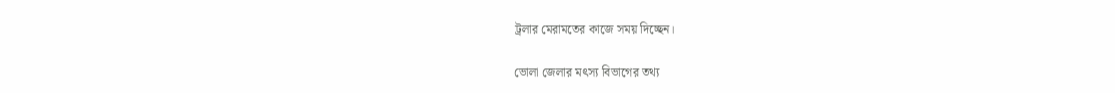ট্রলার মেরামতের কাজে সময় দিচ্ছেন।

ভোলা জেলার মৎস্য বিভাগের তথ্য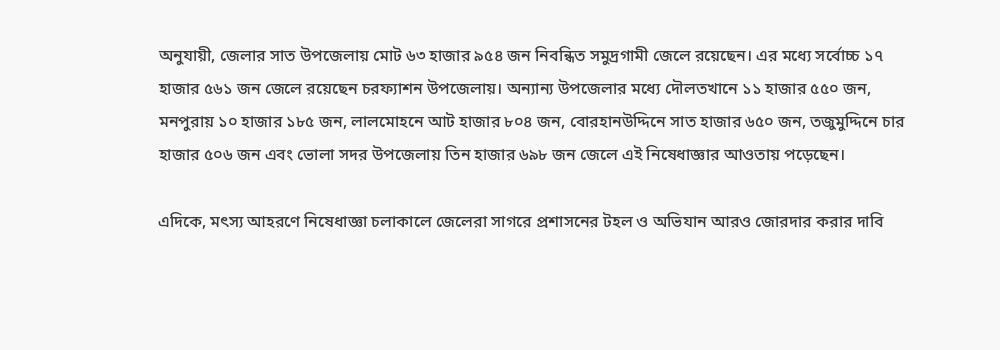অনুযায়ী, জেলার সাত উপজেলায় মোট ৬৩ হাজার ৯৫৪ জন নিবন্ধিত সমুদ্রগামী জেলে রয়েছেন। এর মধ্যে সর্বোচ্চ ১৭ হাজার ৫৬১ জন জেলে রয়েছেন চরফ্যাশন উপজেলায়। অন্যান্য উপজেলার মধ্যে দৌলতখানে ১১ হাজার ৫৫০ জন, মনপুরায় ১০ হাজার ১৮৫ জন, লালমোহনে আট হাজার ৮০৪ জন, বোরহানউদ্দিনে সাত হাজার ৬৫০ জন, তজুমুদ্দিনে চার হাজার ৫০৬ জন এবং ভোলা সদর উপজেলায় তিন হাজার ৬৯৮ জন জেলে এই নিষেধাজ্ঞার আওতায় পড়েছেন।

এদিকে, মৎস্য আহরণে নিষেধাজ্ঞা চলাকালে জেলেরা সাগরে প্রশাসনের টহল ও অভিযান আরও জোরদার করার দাবি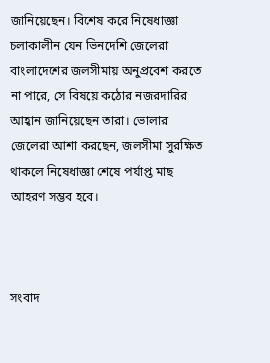জানিয়েছেন। বিশেষ করে নিষেধাজ্ঞা চলাকালীন যেন ভিনদেশি জেলেরা বাংলাদেশের জলসীমায় অনুপ্রবেশ করতে না পারে, সে বিষয়ে কঠোর নজরদারির আহ্বান জানিয়েছেন তারা। ভোলার জেলেরা আশা করছেন, জলসীমা সুরক্ষিত থাকলে নিষেধাজ্ঞা শেষে পর্যাপ্ত মাছ আহরণ সম্ভব হবে।



সংবাদ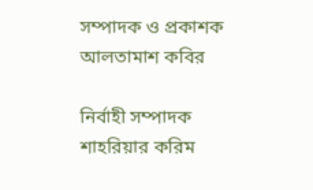সম্পাদক ও প্রকাশক
আলতামাশ কবির

নির্বাহী সম্পাদক
শাহরিয়ার করিম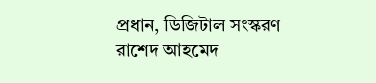প্রধান, ডিজিটাল সংস্করণ
রাশেদ আহমেদ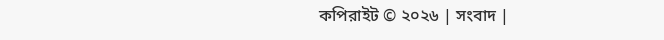কপিরাইট © ২০২৬ | সংবাদ |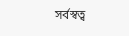সর্বস্বত্ব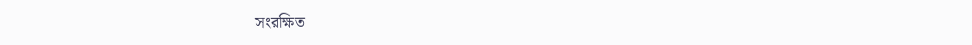সংরক্ষিত